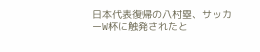日本代表復帰の八村塁、サッカーW杯に触発されたと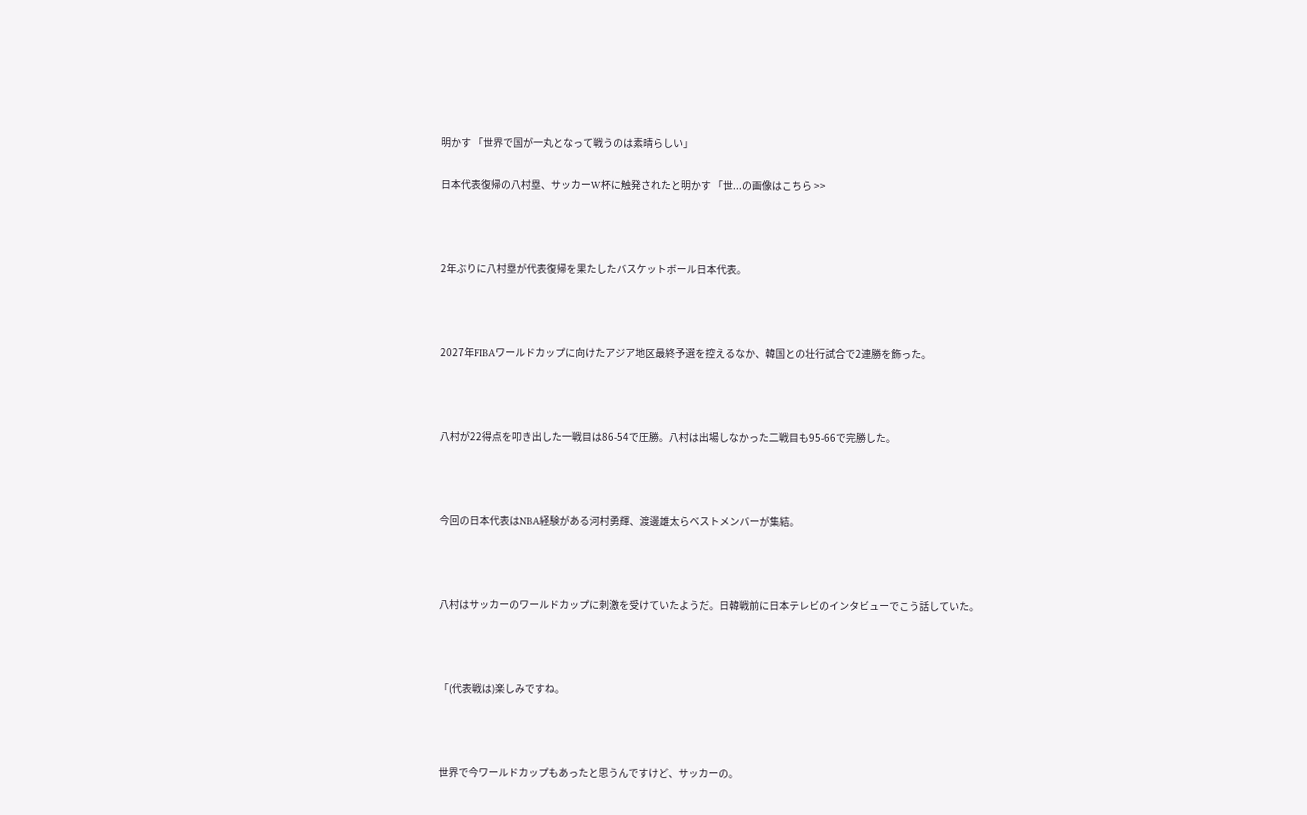明かす 「世界で国が一丸となって戦うのは素晴らしい」

日本代表復帰の八村塁、サッカーW杯に触発されたと明かす 「世...の画像はこちら >>



2年ぶりに八村塁が代表復帰を果たしたバスケットボール日本代表。



2027年FIBAワールドカップに向けたアジア地区最終予選を控えるなか、韓国との壮行試合で2連勝を飾った。



八村が22得点を叩き出した一戦目は86-54で圧勝。八村は出場しなかった二戦目も95-66で完勝した。



今回の日本代表はNBA経験がある河村勇輝、渡邊雄太らベストメンバーが集結。



八村はサッカーのワールドカップに刺激を受けていたようだ。日韓戦前に日本テレビのインタビューでこう話していた。



「(代表戦は)楽しみですね。



世界で今ワールドカップもあったと思うんですけど、サッカーの。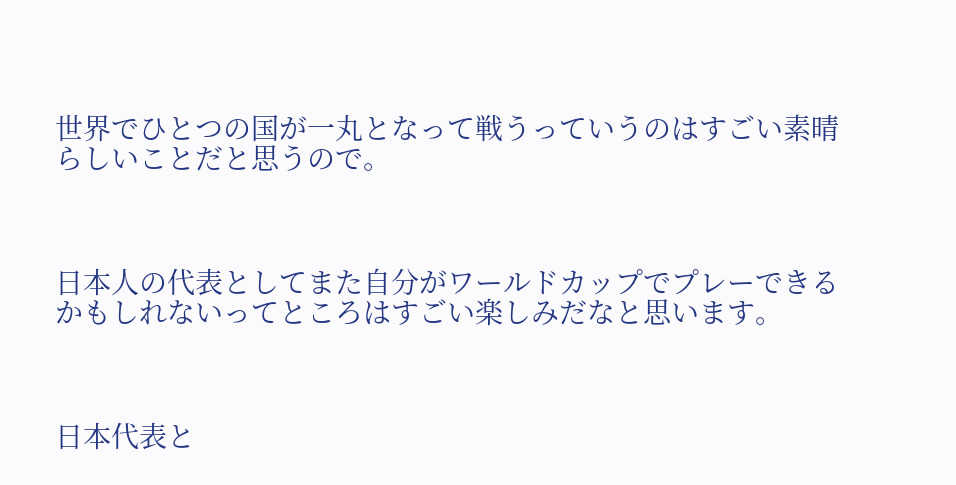世界でひとつの国が一丸となって戦うっていうのはすごい素晴らしいことだと思うので。



日本人の代表としてまた自分がワールドカップでプレーできるかもしれないってところはすごい楽しみだなと思います。



日本代表と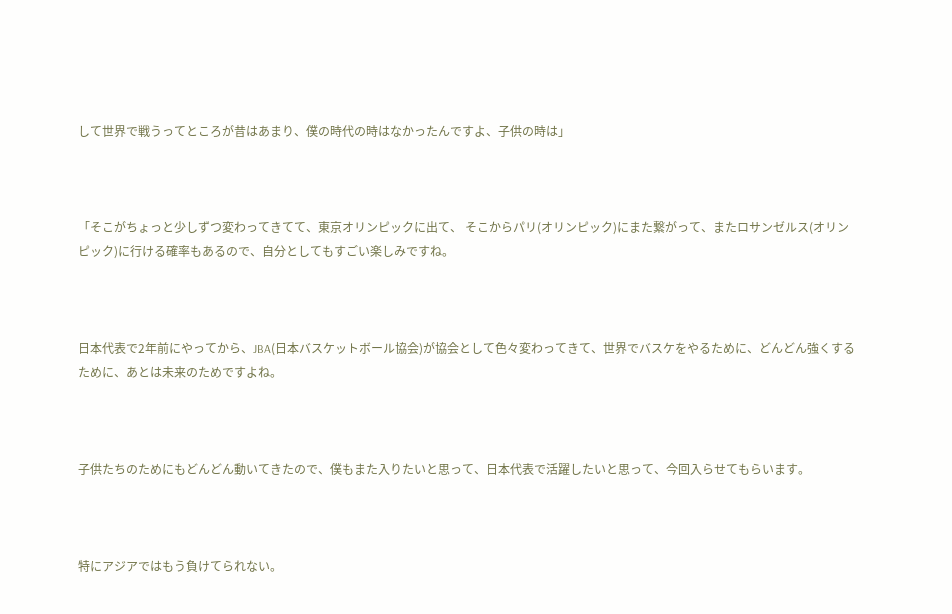して世界で戦うってところが昔はあまり、僕の時代の時はなかったんですよ、子供の時は」



「そこがちょっと少しずつ変わってきてて、東京オリンピックに出て、 そこからパリ(オリンピック)にまた繋がって、またロサンゼルス(オリンピック)に行ける確率もあるので、自分としてもすごい楽しみですね。



日本代表で2年前にやってから、JBA(日本バスケットボール協会)が協会として色々変わってきて、世界でバスケをやるために、どんどん強くするために、あとは未来のためですよね。



子供たちのためにもどんどん動いてきたので、僕もまた入りたいと思って、日本代表で活躍したいと思って、今回入らせてもらいます。



特にアジアではもう負けてられない。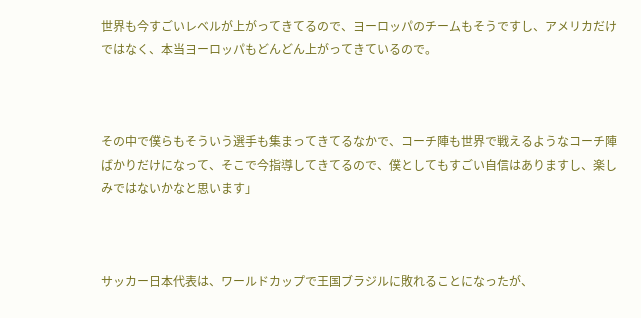世界も今すごいレベルが上がってきてるので、ヨーロッパのチームもそうですし、アメリカだけではなく、本当ヨーロッパもどんどん上がってきているので。



その中で僕らもそういう選手も集まってきてるなかで、コーチ陣も世界で戦えるようなコーチ陣ばかりだけになって、そこで今指導してきてるので、僕としてもすごい自信はありますし、楽しみではないかなと思います」



サッカー日本代表は、ワールドカップで王国ブラジルに敗れることになったが、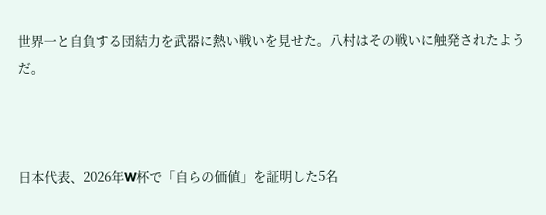世界一と自負する団結力を武器に熱い戦いを見せた。八村はその戦いに触発されたようだ。



日本代表、2026年W杯で「自らの価値」を証明した5名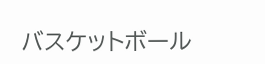バスケットボール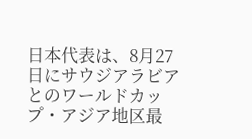日本代表は、8月27日にサウジアラビアとのワールドカップ・アジア地区最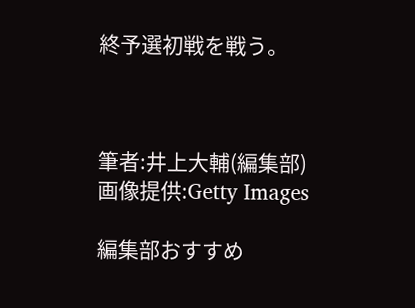終予選初戦を戦う。



筆者:井上大輔(編集部)
画像提供:Getty Images

編集部おすすめ